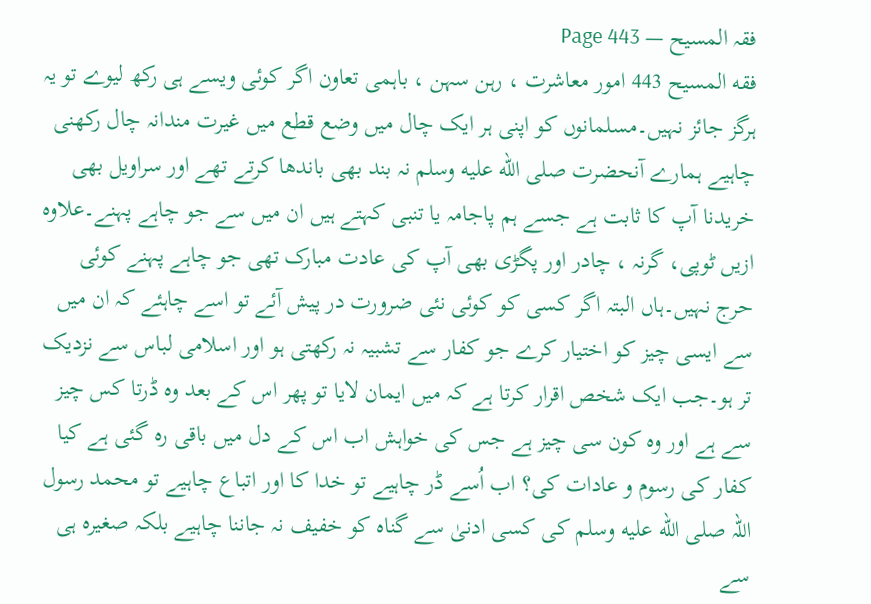فقہ المسیح — Page 443
فقه المسيح 443 امور معاشرت ، رہن سہن ، باہمی تعاون اگر کوئی ویسے ہی رکھ لیوے تو یہ ہرگز جائز نہیں۔مسلمانوں کو اپنی ہر ایک چال میں وضع قطع میں غیرت مندانہ چال رکھنی چاہیے ہمارے آنحضرت صلى الله عليه وسلم نہ بند بھی باندھا کرتے تھے اور سراویل بھی خریدنا آپ کا ثابت ہے جسے ہم پاجامہ یا تنبی کہتے ہیں ان میں سے جو چاہے پہنے۔علاوہ ازیں ٹوپی، گرنہ ، چادر اور پگڑی بھی آپ کی عادت مبارک تھی جو چاہے پہنے کوئی حرج نہیں۔ہاں البتہ اگر کسی کو کوئی نئی ضرورت در پیش آئے تو اسے چاہئے کہ ان میں سے ایسی چیز کو اختیار کرے جو کفار سے تشبیہ نہ رکھتی ہو اور اسلامی لباس سے نزدیک تر ہو۔جب ایک شخص اقرار کرتا ہے کہ میں ایمان لایا تو پھر اس کے بعد وہ ڈرتا کس چیز سے ہے اور وہ کون سی چیز ہے جس کی خواہش اب اس کے دل میں باقی رہ گئی ہے کیا کفار کی رسوم و عادات کی؟ اب اُسے ڈر چاہیے تو خدا کا اور اتباع چاہیے تو محمد رسول اللہ صلى الله عليه وسلم کی کسی ادنیٰ سے گناہ کو خفیف نہ جاننا چاہیے بلکہ صغیرہ ہی سے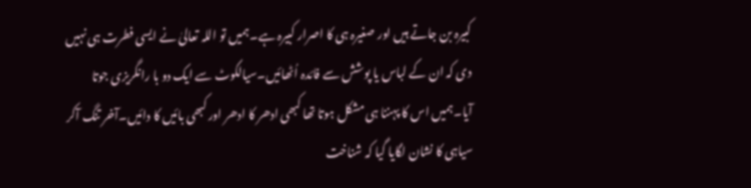کبیرہ بن جاتے ہیں اور صغیرہ ہی کا اصرار کبیرہ ہے۔ہمیں تو اللہ تعالیٰ نے ایسی فطرت ہی نہیں دی کہ ان کے لباس یا پوشش سے فائدہ اُٹھائیں۔سیالکوٹ سے ایک دو با رانگریزی جوتا آیا۔ہمیں اس کا پہننا ہی مشکل ہوتا تھا کبھی ادھر کا ادھر اور کبھی بائیں کا دائیں۔آخر تنگ آکر سیاہی کا نشان لگایا گیا کہ شناخت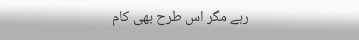رہے مگر اس طرح بھی کام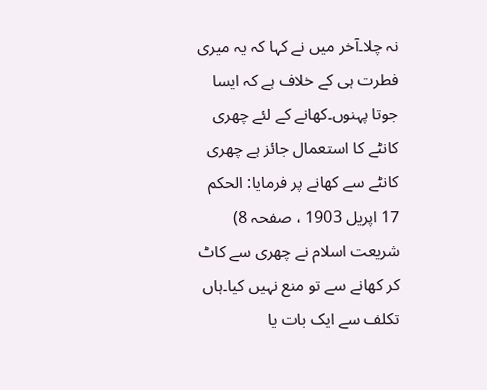نہ چلا۔آخر میں نے کہا کہ یہ میری فطرت ہی کے خلاف ہے کہ ایسا جوتا پہنوں۔کھانے کے لئے چھری کانٹے کا استعمال جائز ہے چھری کانٹے سے کھانے پر فرمایا: الحکم 17 اپریل 1903 ، صفحہ 8) شریعت اسلام نے چھری سے کاٹ کر کھانے سے تو منع نہیں کیا۔ہاں تکلف سے ایک بات یا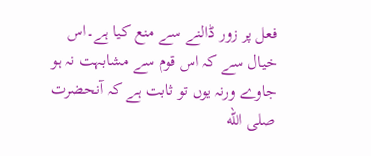فعل پر زور ڈالنے سے منع کیا ہے۔اس خیال سے کہ اس قوم سے مشابہت نہ ہو جاوے ورنہ یوں تو ثابت ہے کہ آنحضرت صلى الله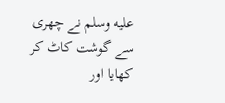عليه وسلم نے چھری سے گوشت کاٹ کر کھایا اور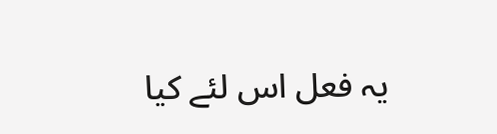یہ فعل اس لئے کیا